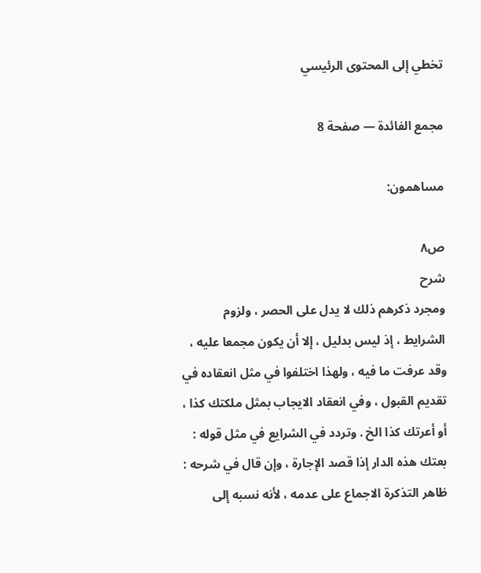تخطي إلى المحتوى الرئيسي

مجمع الفائدة — صفحة 8

مساهمون:

ص٨
شرح
ومجرد ذكرهم ذلك لا يدل على الحصر ، ولزوم الشرايط ، إذ ليس بدليل ، إلا أن يكون مجمعا عليه ، وقد عرفت ما فيه ، ولهذا اختلفوا في مثل انعقاده في تقديم القبول ، وفي انعقاد الايجاب بمثل ملكتك كذا ، أو أعرتك كذا الخ . وتردد في الشرايع في مثل قوله : بعتك هذه الدار إذا قصد الإجارة ، وإن قال في شرحه : ظاهر التذكرة الاجماع على عدمه ، لأنه نسبه إلى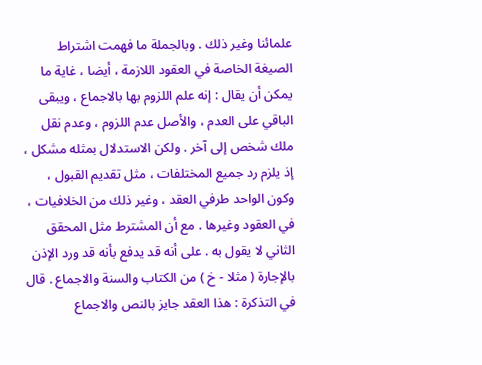علمائنا وغير ذلك . وبالجملة ما فهمت اشتراط الصيغة الخاصة في العقود اللازمة ، أيضا ، غاية ما يمكن أن يقال : إنه علم اللزوم بها بالاجماع ، ويبقى الباقي على العدم ، والأصل عدم اللزوم ، وعدم نقل ملك شخص إلى آخر . ولكن الاستدلال بمثله مشكل ، إذ يلزم رد جميع المختلفات ، مثل تقديم القبول ، وكون الواحد طرفي العقد ، وغير ذلك من الخلافيات ، في العقود وغيرها . مع أن المشترط مثل المحقق الثاني لا يقول به . على أنه قد يدفع بأنه قد ورد الإذن بالإجارة ( مثلا - خ ) من الكتاب والسنة والاجماع . قال في التذكرة : هذا العقد جايز بالنص والاجماع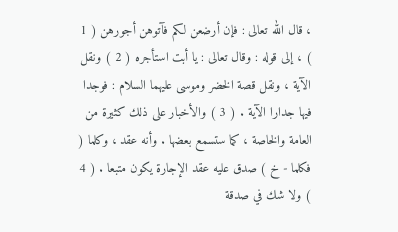، قال الله تعالى : فإن أرضعن لكم فآتوهن أجورهن ( 1 ) ، إلى قوله : وقال تعالى : يا أبت استأجره ( 2 ) ونقل الآية ، ونقل قصة الخضر وموسى عليهما السلام : فوجدا فيها جدارا الآية . ( 3 ) والأخبار على ذلك كثيرة من العامة والخاصة ، كما ستسمع بعضها . وأنه عقد ، وكلما ( فكلما - خ ) صدق عليه عقد الإجارة يكون متبعا . ( 4 ) ولا شك في صدقة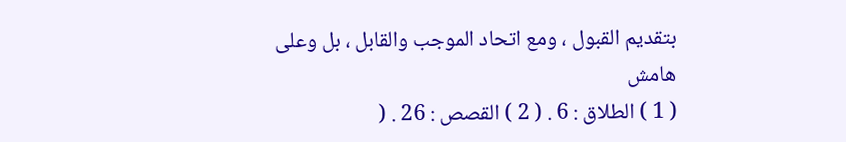بتقديم القبول ، ومع اتحاد الموجب والقابل ، بل وعلى
هامش
( 1 ) الطلاق : 6 . ( 2 ) القصص : 26 . (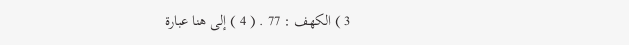3 ) الكهف : 77 . ( 4 ) إلى هنا عبارة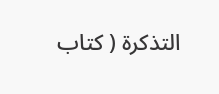التذكرة ( كتاب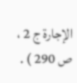الإجارة ج 2 ، ص 290 ) .